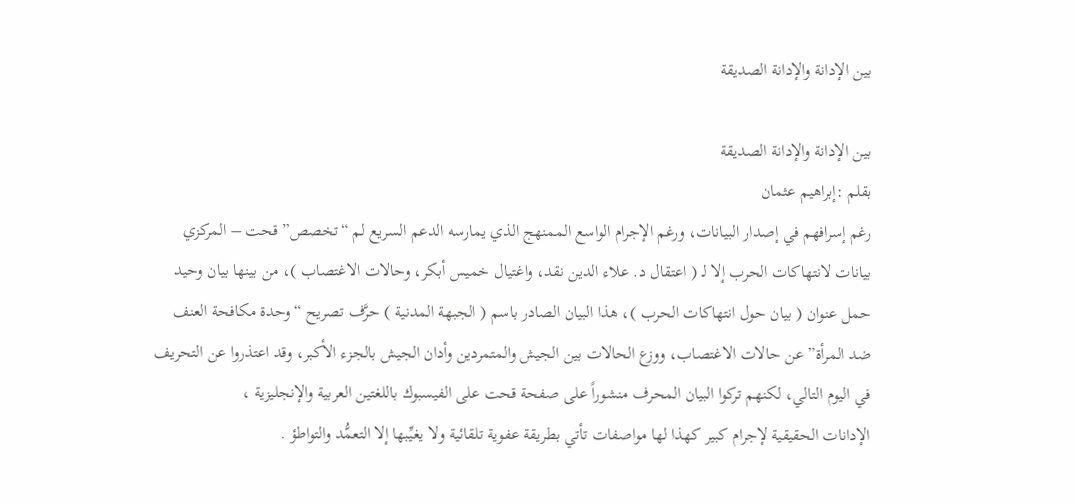بين الإدانة والإدانة الصديقة

بين الإدانة والإدانة الصديقة
بقلم :إبراهيم عثمان
رغم إسرافهم في إصدار البيانات، ورغم الإجرام الواسع الممنهج الذي يمارسه الدعم السريع لم “تخصص” قحت – المركزي بيانات لانتهاكات الحرب إلا لـ ( اعتقال د. علاء الدين نقد، واغتيال خميس أبكر، وحالات الاغتصاب )، من بينها بيان وحيد حمل عنوان ( بيان حول انتهاكات الحرب )، هذا البيان الصادر باسم ( الجبهة المدنية ) حرَّف تصريح “وحدة مكافحة العنف ضد المرأة” عن حالات الاغتصاب، ووزع الحالات بين الجيش والمتمردين وأدان الجيش بالجزء الأكبر، وقد اعتذروا عن التحريف في اليوم التالي، لكنهم تركوا البيان المحرف منشوراً على صفحة قحت على الفيسبوك باللغتين العربية والإنجليزية ،
الإدانات الحقيقية لإجرام كبير كهذا لها مواصفات تأتي بطريقة عفوية تلقائية ولا يغيِّبها إلا التعمُّد والتواطؤ .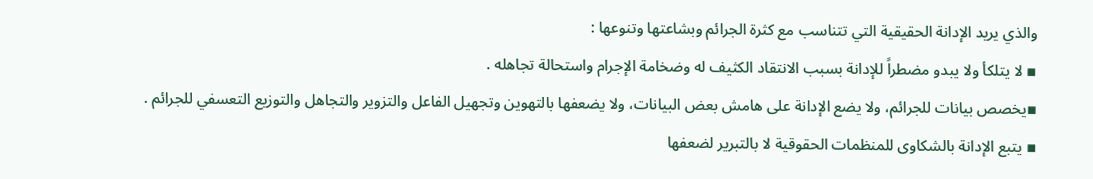والذي يريد الإدانة الحقيقية التي تتناسب مع كثرة الجرائم وبشاعتها وتنوعها :
▪ لا يتلكأ ولا يبدو مضطراً للإدانة بسبب الانتقاد الكثيف له وضخامة الإجرام واستحالة تجاهله .
▪يخصص بيانات للجرائم، ولا يضع الإدانة على هامش بعض البيانات، ولا يضعفها بالتهوين وتجهيل الفاعل والتزوير والتجاهل والتوزيع التعسفي للجرائم .
▪ يتبع الإدانة بالشكاوى للمنظمات الحقوقية لا بالتبرير لضعفها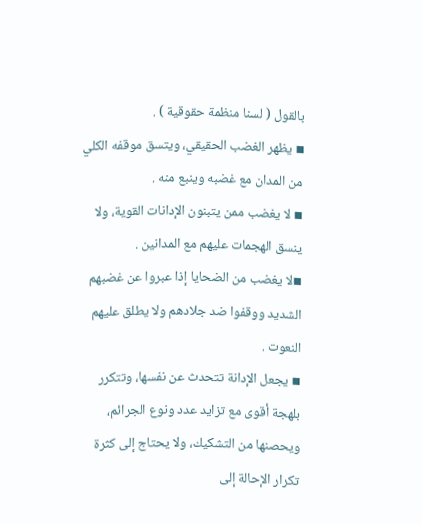بالقول ( لسنا منظمة حقوقية ) .
▪ يظهر الغضب الحقيقي، ويتسق موقفه الكلي من المدان مع غضبه وينبع منه .
▪ لا يغضب ممن يتبنون الإدانات القوية، ولا ينسق الهجمات عليهم مع المدانين .
▪لا يغضب من الضحايا إذا عبروا عن غضبهم الشديد ووقفوا ضد جلادهم ولا يطلق عليهم النعوت .
▪ يجعل الإدانة تتحدث عن نفسها، وتتكرر بلهجة أقوى مع تزايد عدد ونوع الجرائم، ويحصنها من التشكيك، ولا يحتاج إلى كثرة تكرار الإحالة إلى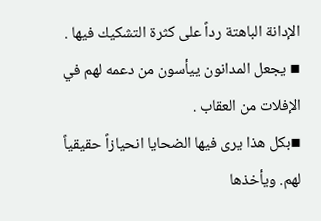الإدانة الباهتة رداً على كثرة التشكيك فيها .
▪ يجعل المدانون ييأسون من دعمه لهم في الإفلات من العقاب .
▪بكل هذا يرى فيها الضحايا انحيازاً حقيقياً لهم. ويأخذها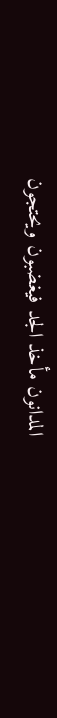المدانون مأخذ الجد فيغضبون ويحتجون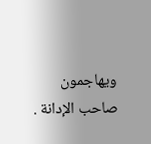ويهاجمون صاحب الإدانة .